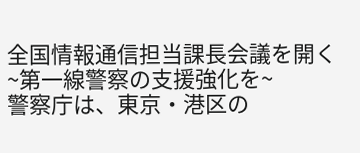全国情報通信担当課長会議を開く
~第一線警察の支援強化を~
警察庁は、東京・港区の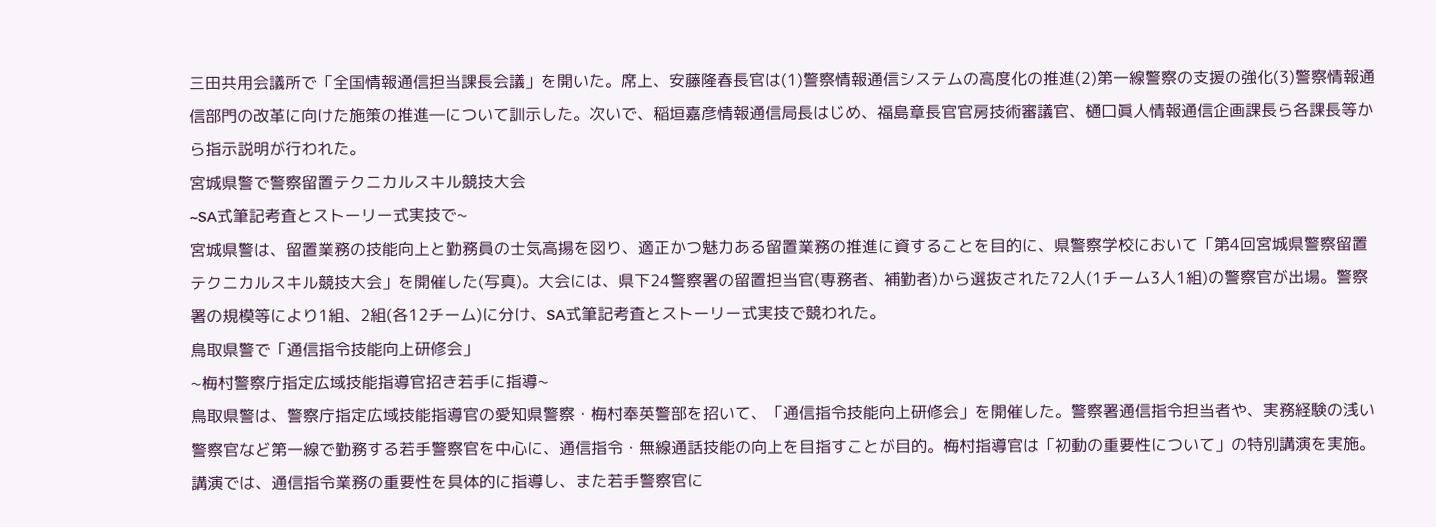三田共用会議所で「全国情報通信担当課長会議」を開いた。席上、安藤隆春長官は(1)警察情報通信システムの高度化の推進(2)第一線警察の支援の強化(3)警察情報通信部門の改革に向けた施策の推進―について訓示した。次いで、稲垣嘉彦情報通信局長はじめ、福島章長官官房技術審議官、樋口眞人情報通信企画課長ら各課長等から指示説明が行われた。
宮城県警で警察留置テクニカルスキル競技大会
~SA式筆記考査とストーリー式実技で~
宮城県警は、留置業務の技能向上と勤務員の士気高揚を図り、適正かつ魅力ある留置業務の推進に資することを目的に、県警察学校において「第4回宮城県警察留置テクニカルスキル競技大会」を開催した(写真)。大会には、県下24警察署の留置担当官(専務者、補勤者)から選抜された72人(1チーム3人1組)の警察官が出場。警察署の規模等により1組、2組(各12チーム)に分け、SA式筆記考査とストーリー式実技で競われた。
鳥取県警で「通信指令技能向上研修会」
~梅村警察庁指定広域技能指導官招き若手に指導~
鳥取県警は、警察庁指定広域技能指導官の愛知県警察・梅村奉英警部を招いて、「通信指令技能向上研修会」を開催した。警察署通信指令担当者や、実務経験の浅い警察官など第一線で勤務する若手警察官を中心に、通信指令・無線通話技能の向上を目指すことが目的。梅村指導官は「初動の重要性について」の特別講演を実施。講演では、通信指令業務の重要性を具体的に指導し、また若手警察官に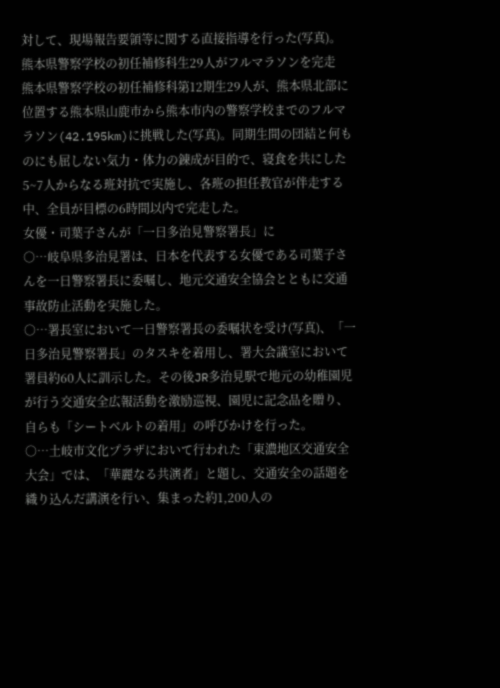対して、現場報告要領等に関する直接指導を行った(写真)。
熊本県警察学校の初任補修科生29人がフルマラソンを完走
熊本県警察学校の初任補修科第12期生29人が、熊本県北部に位置する熊本県山鹿市から熊本市内の警察学校までのフルマラソン(42.195km)に挑戦した(写真)。同期生間の団結と何ものにも屈しない気力・体力の錬成が目的で、寝食を共にした5~7人からなる班対抗で実施し、各班の担任教官が伴走する中、全員が目標の6時間以内で完走した。
女優・司葉子さんが「一日多治見警察署長」に
○…岐阜県多治見署は、日本を代表する女優である司葉子さんを一日警察署長に委嘱し、地元交通安全協会とともに交通事故防止活動を実施した。
○…署長室において一日警察署長の委嘱状を受け(写真)、「一日多治見警察署長」のタスキを着用し、署大会議室において署員約60人に訓示した。その後JR多治見駅で地元の幼稚園児が行う交通安全広報活動を激励巡視、園児に記念品を贈り、自らも「シートベルトの着用」の呼びかけを行った。
○…土岐市文化プラザにおいて行われた「東濃地区交通安全大会」では、「華麗なる共演者」と題し、交通安全の話題を織り込んだ講演を行い、集まった約1,200人の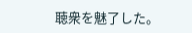聴衆を魅了した。